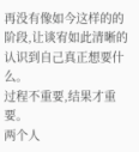再没有像如今这样的的阶段,让谈宥如此清晰的认识到自己真正想要什么。
过程不重要,结果才重要。
两个人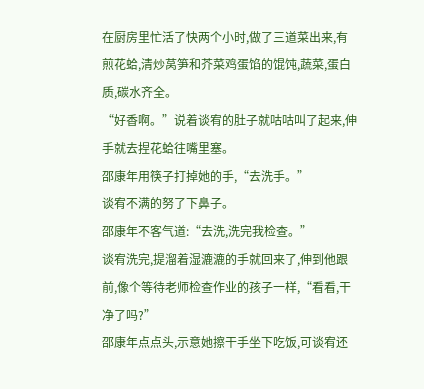在厨房里忙活了快两个小时,做了三道菜出来,有煎花蛤,清炒莴笋和芥菜鸡蛋馅的馄饨,蔬菜,蛋白质,碳水齐全。
“好香啊。”说着谈宥的肚子就咕咕叫了起来,伸手就去捏花蛤往嘴里塞。
邵康年用筷子打掉她的手,“去洗手。”
谈宥不满的努了下鼻子。
邵康年不客气道:“去洗,洗完我检查。”
谈宥洗完,提溜着湿漉漉的手就回来了,伸到他跟前,像个等待老师检查作业的孩子一样,“看看,干净了吗?”
邵康年点点头,示意她擦干手坐下吃饭,可谈宥还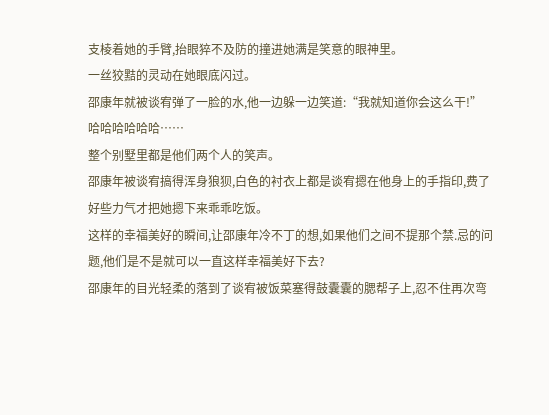支棱着她的手臂,抬眼猝不及防的撞进她满是笑意的眼神里。
一丝狡黠的灵动在她眼底闪过。
邵康年就被谈宥弹了一脸的水,他一边躲一边笑道:“我就知道你会这么干!”
哈哈哈哈哈哈……
整个别墅里都是他们两个人的笑声。
邵康年被谈宥搞得浑身狼狈,白色的衬衣上都是谈宥摁在他身上的手指印,费了好些力气才把她摁下来乖乖吃饭。
这样的幸福美好的瞬间,让邵康年冷不丁的想,如果他们之间不提那个禁.忌的问题,他们是不是就可以一直这样幸福美好下去?
邵康年的目光轻柔的落到了谈宥被饭菜塞得鼓囊囊的腮帮子上,忍不住再次弯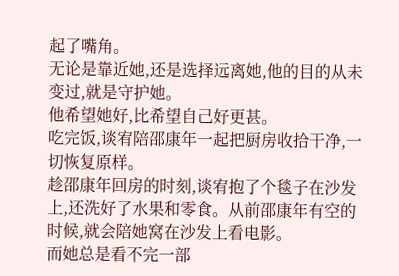起了嘴角。
无论是靠近她,还是选择远离她,他的目的从未变过,就是守护她。
他希望她好,比希望自己好更甚。
吃完饭,谈宥陪邵康年一起把厨房收拾干净,一切恢复原样。
趁邵康年回房的时刻,谈宥抱了个毯子在沙发上,还洗好了水果和零食。从前邵康年有空的时候,就会陪她窝在沙发上看电影。
而她总是看不完一部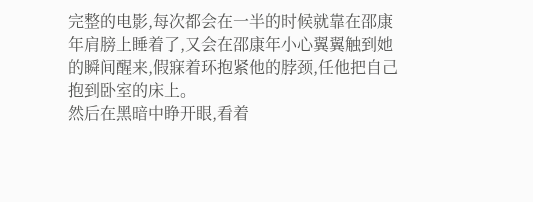完整的电影,每次都会在一半的时候就靠在邵康年肩膀上睡着了,又会在邵康年小心翼翼触到她的瞬间醒来,假寐着环抱紧他的脖颈,任他把自己抱到卧室的床上。
然后在黑暗中睁开眼,看着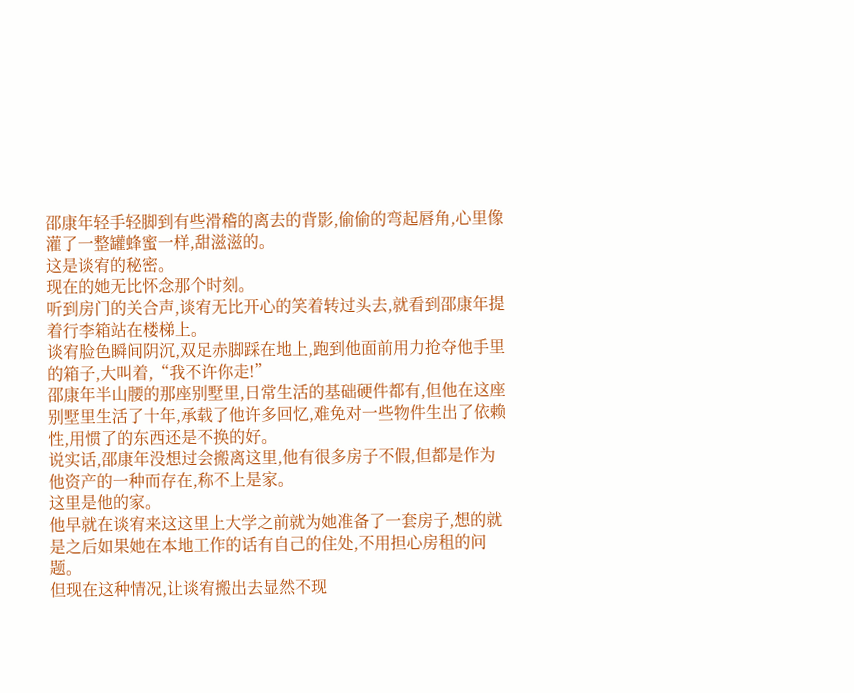邵康年轻手轻脚到有些滑稽的离去的背影,偷偷的弯起唇角,心里像灌了一整罐蜂蜜一样,甜滋滋的。
这是谈宥的秘密。
现在的她无比怀念那个时刻。
听到房门的关合声,谈宥无比开心的笑着转过头去,就看到邵康年提着行李箱站在楼梯上。
谈宥脸色瞬间阴沉,双足赤脚踩在地上,跑到他面前用力抢夺他手里的箱子,大叫着,“我不许你走!”
邵康年半山腰的那座别墅里,日常生活的基础硬件都有,但他在这座别墅里生活了十年,承载了他许多回忆,难免对一些物件生出了依赖性,用惯了的东西还是不换的好。
说实话,邵康年没想过会搬离这里,他有很多房子不假,但都是作为他资产的一种而存在,称不上是家。
这里是他的家。
他早就在谈宥来这这里上大学之前就为她准备了一套房子,想的就是之后如果她在本地工作的话有自己的住处,不用担心房租的问题。
但现在这种情况,让谈宥搬出去显然不现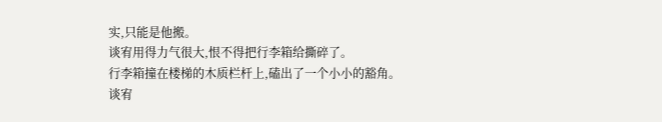实,只能是他搬。
谈宥用得力气很大,恨不得把行李箱给撕碎了。
行李箱撞在楼梯的木质栏杆上,磕出了一个小小的豁角。
谈宥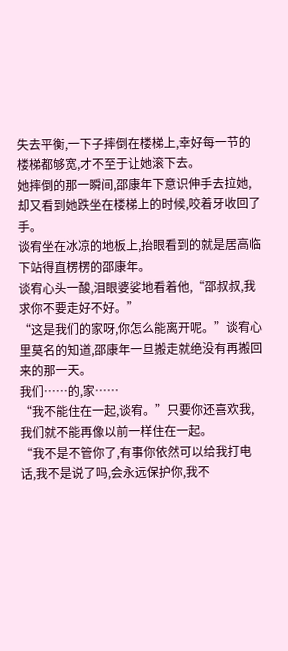失去平衡,一下子摔倒在楼梯上,幸好每一节的楼梯都够宽,才不至于让她滚下去。
她摔倒的那一瞬间,邵康年下意识伸手去拉她,却又看到她跌坐在楼梯上的时候,咬着牙收回了手。
谈宥坐在冰凉的地板上,抬眼看到的就是居高临下站得直楞楞的邵康年。
谈宥心头一酸,泪眼婆娑地看着他,“邵叔叔,我求你不要走好不好。”
“这是我们的家呀,你怎么能离开呢。”谈宥心里莫名的知道,邵康年一旦搬走就绝没有再搬回来的那一天。
我们……的,家……
“我不能住在一起,谈宥。”只要你还喜欢我,我们就不能再像以前一样住在一起。
“我不是不管你了,有事你依然可以给我打电话,我不是说了吗,会永远保护你,我不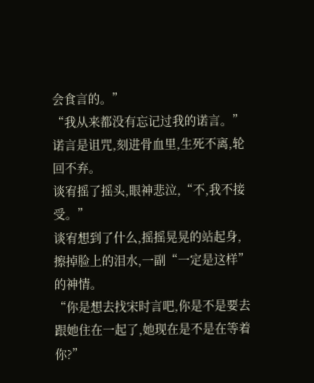会食言的。”
“我从来都没有忘记过我的诺言。”
诺言是诅咒,刻进骨血里,生死不离,轮回不弃。
谈宥摇了摇头,眼神悲泣,“不,我不接受。”
谈宥想到了什么,摇摇晃晃的站起身,擦掉脸上的泪水,一副“一定是这样”的神情。
“你是想去找宋时言吧,你是不是要去跟她住在一起了,她现在是不是在等着你?”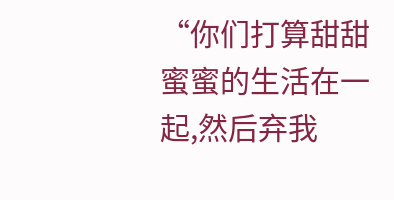“你们打算甜甜蜜蜜的生活在一起,然后弃我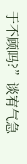于不顾吗?”谈宥气急